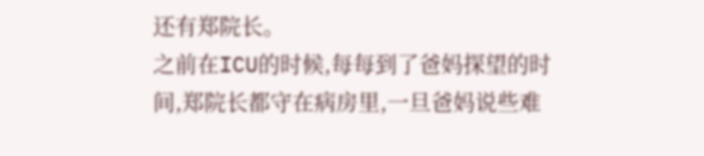还有郑院长。
之前在ICU的时候,每每到了爸妈探望的时间,郑院长都守在病房里,一旦爸妈说些难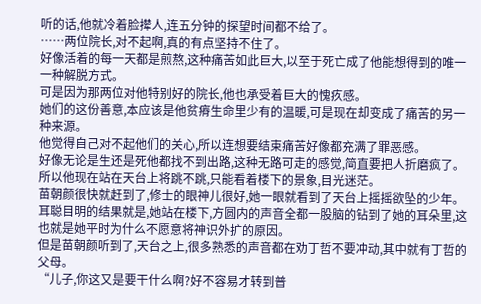听的话,他就冷着脸撵人,连五分钟的探望时间都不给了。
……两位院长,对不起啊,真的有点坚持不住了。
好像活着的每一天都是煎熬,这种痛苦如此巨大,以至于死亡成了他能想得到的唯一一种解脱方式。
可是因为那两位对他特别好的院长,他也承受着巨大的愧疚感。
她们的这份善意,本应该是他贫瘠生命里少有的温暖,可是现在却变成了痛苦的另一种来源。
他觉得自己对不起他们的关心,所以连想要结束痛苦好像都充满了罪恶感。
好像无论是生还是死他都找不到出路,这种无路可走的感觉,简直要把人折磨疯了。
所以他现在站在天台上将跳不跳,只能看着楼下的景象,目光迷茫。
苗朝颜很快就赶到了,修士的眼神儿很好,她一眼就看到了天台上摇摇欲坠的少年。
耳聪目明的结果就是,她站在楼下,方圆内的声音全都一股脑的钻到了她的耳朵里,这也就是她平时为什么不愿意将神识外扩的原因。
但是苗朝颜听到了,天台之上,很多熟悉的声音都在劝丁哲不要冲动,其中就有丁哲的父母。
“儿子,你这又是要干什么啊?好不容易才转到普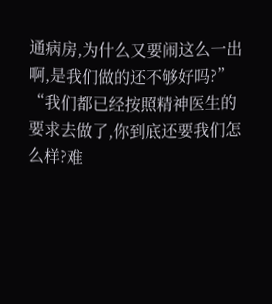通病房,为什么又要闹这么一出啊,是我们做的还不够好吗?”
“我们都已经按照精神医生的要求去做了,你到底还要我们怎么样?难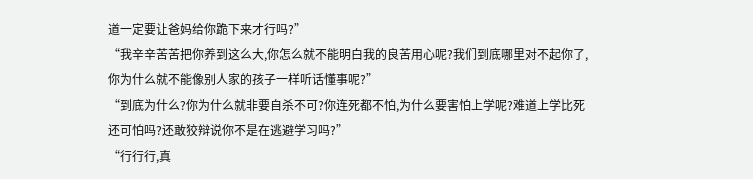道一定要让爸妈给你跪下来才行吗?”
“我辛辛苦苦把你养到这么大,你怎么就不能明白我的良苦用心呢?我们到底哪里对不起你了,你为什么就不能像别人家的孩子一样听话懂事呢?”
“到底为什么?你为什么就非要自杀不可?你连死都不怕,为什么要害怕上学呢?难道上学比死还可怕吗?还敢狡辩说你不是在逃避学习吗?”
“行行行,真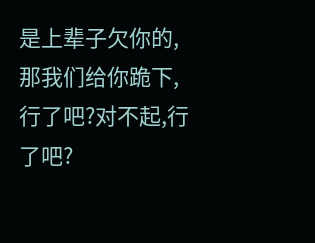是上辈子欠你的,那我们给你跪下,行了吧?对不起,行了吧?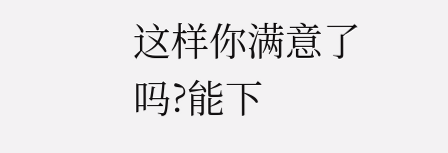这样你满意了吗?能下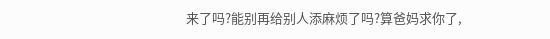来了吗?能别再给别人添麻烦了吗?算爸妈求你了,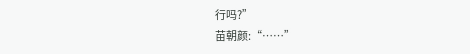行吗?”
苗朝颜:“……”